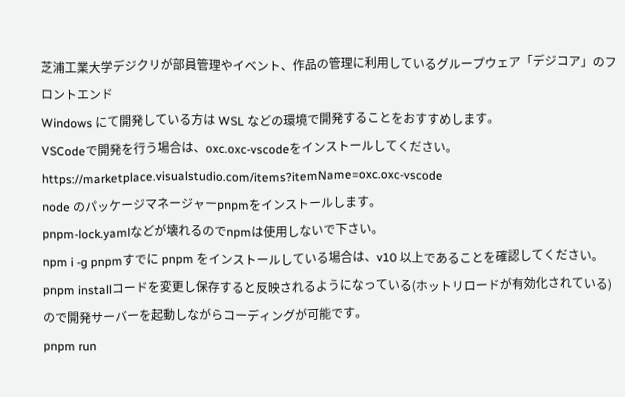芝浦工業大学デジクリが部員管理やイベント、作品の管理に利用しているグループウェア「デジコア」のフロントエンド
Windows にて開発している方は WSL などの環境で開発することをおすすめします。
VSCodeで開発を行う場合は、oxc.oxc-vscodeをインストールしてください。
https://marketplace.visualstudio.com/items?itemName=oxc.oxc-vscode
node のパッケージマネージャーpnpmをインストールします。
pnpm-lock.yamlなどが壊れるのでnpmは使用しないで下さい。
npm i -g pnpmすでに pnpm をインストールしている場合は、v10 以上であることを確認してください。
pnpm installコードを変更し保存すると反映されるようになっている(ホットリロードが有効化されている)ので開発サーバーを起動しながらコーディングが可能です。
pnpm run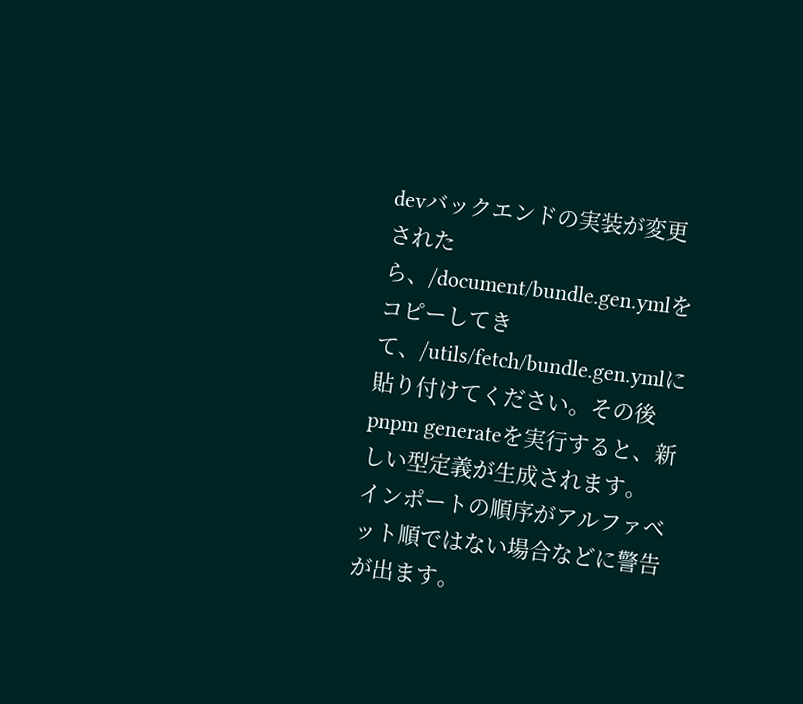devバックエンドの実装が変更されたら、/document/bundle.gen.ymlをコピーしてきて、/utils/fetch/bundle.gen.ymlに貼り付けてください。その後pnpm generateを実行すると、新しい型定義が生成されます。
インポートの順序がアルファベット順ではない場合などに警告が出ます。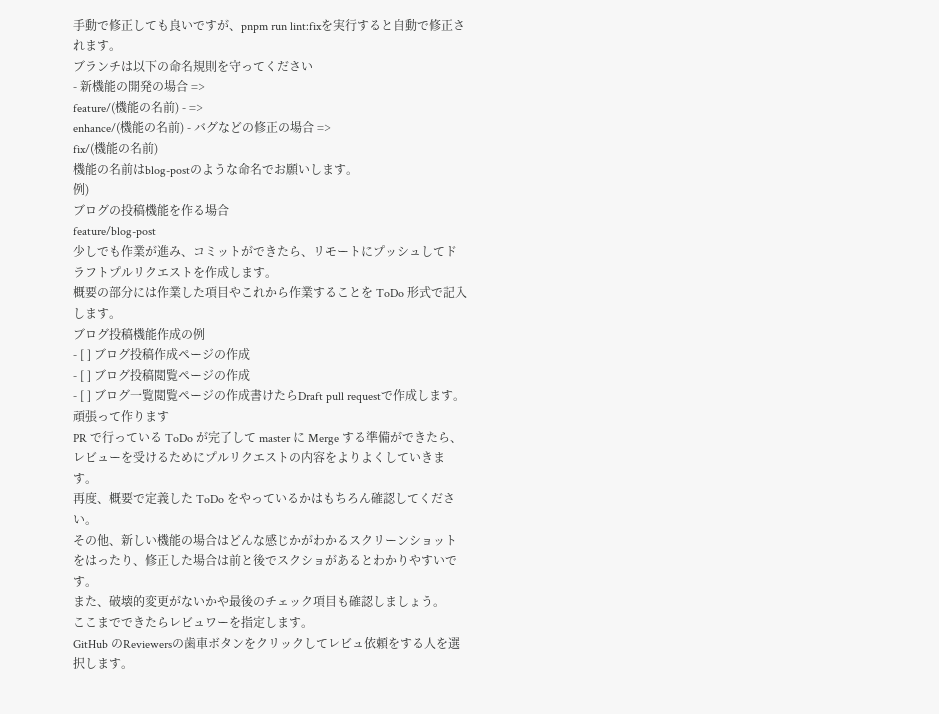手動で修正しても良いですが、pnpm run lint:fixを実行すると自動で修正されます。
ブランチは以下の命名規則を守ってください
- 新機能の開発の場合 =>
feature/(機能の名前) - =>
enhance/(機能の名前) - バグなどの修正の場合 =>
fix/(機能の名前)
機能の名前はblog-postのような命名でお願いします。
例)
ブログの投稿機能を作る場合
feature/blog-post
少しでも作業が進み、コミットができたら、リモートにプッシュしてドラフトプルリクエストを作成します。
概要の部分には作業した項目やこれから作業することを ToDo 形式で記入します。
ブログ投稿機能作成の例
- [ ] ブログ投稿作成ページの作成
- [ ] ブログ投稿閲覧ページの作成
- [ ] ブログ一覧閲覧ページの作成書けたらDraft pull requestで作成します。
頑張って作ります
PR で行っている ToDo が完了して master に Merge する準備ができたら、レビューを受けるためにプルリクエストの内容をよりよくしていきます。
再度、概要で定義した ToDo をやっているかはもちろん確認してください。
その他、新しい機能の場合はどんな感じかがわかるスクリーンショットをはったり、修正した場合は前と後でスクショがあるとわかりやすいです。
また、破壊的変更がないかや最後のチェック項目も確認しましょう。
ここまでできたらレビュワーを指定します。
GitHub のReviewersの歯車ボタンをクリックしてレビュ依頼をする人を選択します。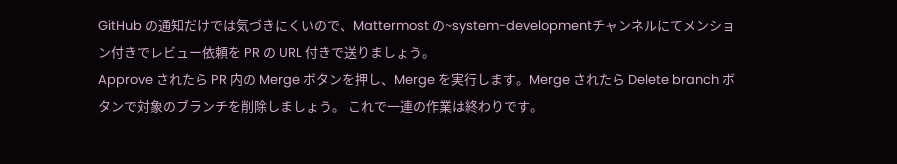GitHub の通知だけでは気づきにくいので、Mattermost の~system-developmentチャンネルにてメンション付きでレビュー依頼を PR の URL 付きで送りましょう。
Approve されたら PR 内の Merge ボタンを押し、Merge を実行します。Merge されたら Delete branch ボタンで対象のブランチを削除しましょう。 これで一連の作業は終わりです。